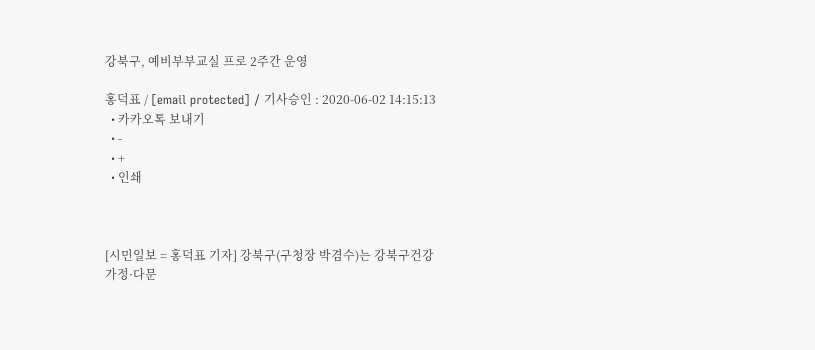강북구, 예비부부교실 프로 2주간 운영

홍덕표 / [email protected] / 기사승인 : 2020-06-02 14:15:13
  • 카카오톡 보내기
  • -
  • +
  • 인쇄



[시민일보 = 홍덕표 기자] 강북구(구청장 박겸수)는 강북구건강가정·다문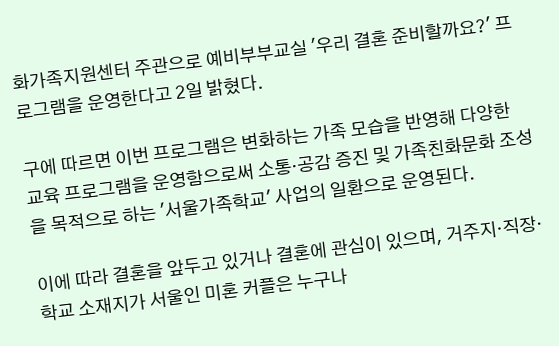화가족지원센터 주관으로 예비부부교실 '우리 결혼 준비할까요?' 프로그램을 운영한다고 2일 밝혔다.

구에 따르면 이번 프로그램은 변화하는 가족 모습을 반영해 다양한 교육 프로그램을 운영함으로써 소통·공감 증진 및 가족친화문화 조성을 목적으로 하는 '서울가족학교' 사업의 일환으로 운영된다.

이에 따라 결혼을 앞두고 있거나 결혼에 관심이 있으며, 거주지·직장·학교 소재지가 서울인 미혼 커플은 누구나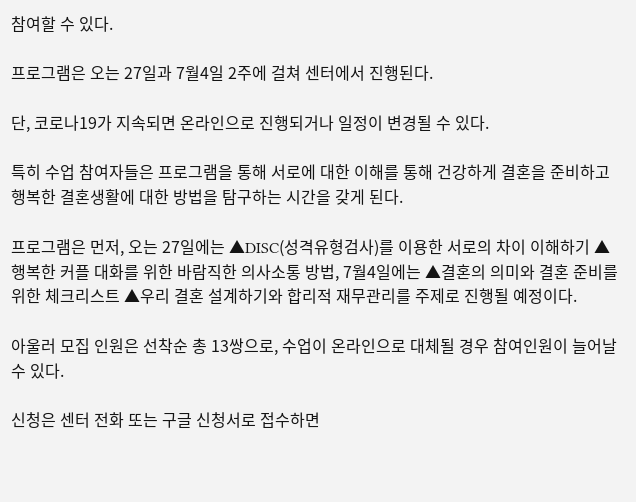참여할 수 있다.

프로그램은 오는 27일과 7월4일 2주에 걸쳐 센터에서 진행된다.

단, 코로나19가 지속되면 온라인으로 진행되거나 일정이 변경될 수 있다.

특히 수업 참여자들은 프로그램을 통해 서로에 대한 이해를 통해 건강하게 결혼을 준비하고 행복한 결혼생활에 대한 방법을 탐구하는 시간을 갖게 된다.

프로그램은 먼저, 오는 27일에는 ▲DISC(성격유형검사)를 이용한 서로의 차이 이해하기 ▲행복한 커플 대화를 위한 바람직한 의사소통 방법, 7월4일에는 ▲결혼의 의미와 결혼 준비를 위한 체크리스트 ▲우리 결혼 설계하기와 합리적 재무관리를 주제로 진행될 예정이다.

아울러 모집 인원은 선착순 총 13쌍으로, 수업이 온라인으로 대체될 경우 참여인원이 늘어날 수 있다.

신청은 센터 전화 또는 구글 신청서로 접수하면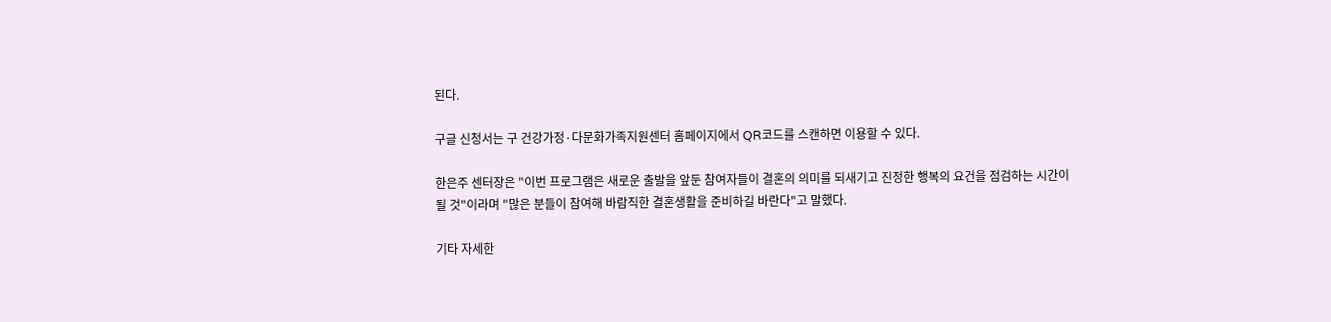된다.

구글 신청서는 구 건강가정·다문화가족지원센터 홈페이지에서 QR코드를 스캔하면 이용할 수 있다.

한은주 센터장은 "이번 프로그램은 새로운 출발을 앞둔 참여자들이 결혼의 의미를 되새기고 진정한 행복의 요건을 점검하는 시간이 될 것"이라며 "많은 분들이 참여해 바람직한 결혼생활을 준비하길 바란다"고 말했다.

기타 자세한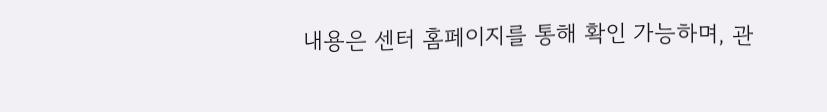내용은 센터 홈페이지를 통해 확인 가능하며, 관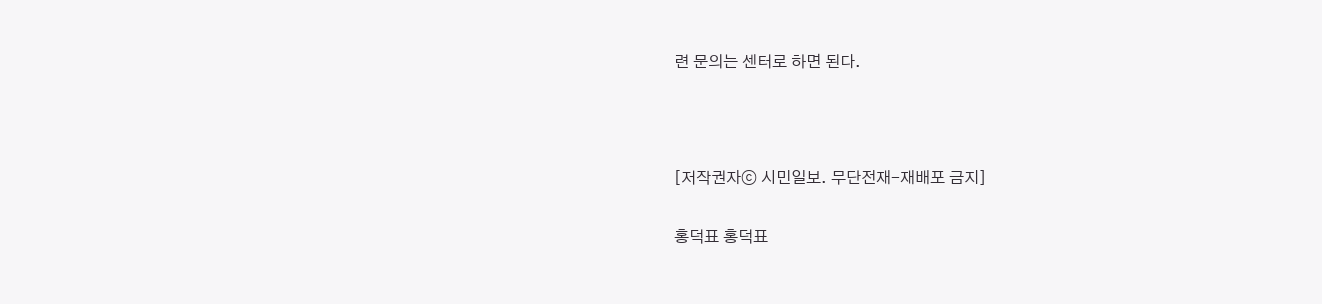련 문의는 센터로 하면 된다.



[저작권자ⓒ 시민일보. 무단전재-재배포 금지]

홍덕표 홍덕표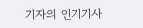기자의 인기기사